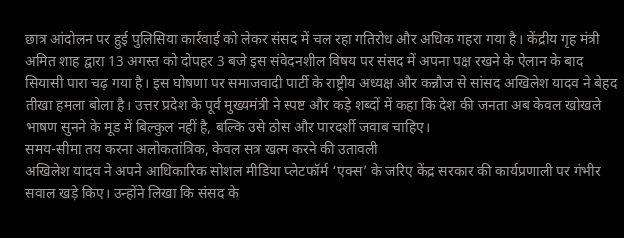छात्र आंदोलन पर हुई पुलिसिया कार्रवाई को लेकर संसद में चल रहा गतिरोध और अधिक गहरा गया है। केंद्रीय गृह मंत्री अमित शाह द्वारा 13 अगस्त को दोपहर 3 बजे इस संवेदनशील विषय पर संसद में अपना पक्ष रखने के ऐलान के बाद सियासी पारा चढ़ गया है। इस घोषणा पर समाजवादी पार्टी के राष्ट्रीय अध्यक्ष और कन्नौज से सांसद अखिलेश यादव ने बेहद तीखा हमला बोला है। उत्तर प्रदेश के पूर्व मुख्यमंत्री ने स्पष्ट और कड़े शब्दों में कहा कि देश की जनता अब केवल खोखले भाषण सुनने के मूड में बिल्कुल नहीं है, बल्कि उसे ठोस और पारदर्शी जवाब चाहिए।
समय-सीमा तय करना अलोकतांत्रिक, केवल सत्र खत्म करने की उतावली
अखिलेश यादव ने अपने आधिकारिक सोशल मीडिया प्लेटफॉर्म ‘एक्स’ के जरिए केंद्र सरकार की कार्यप्रणाली पर गंभीर सवाल खड़े किए। उन्होंने लिखा कि संसद के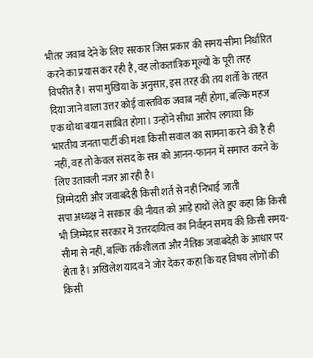भीतर जवाब देने के लिए सरकार जिस प्रकार की समय-सीमा निर्धारित करने का प्रयास कर रही है, वह लोकतांत्रिक मूल्यों के पूरी तरह विपरीत है। सपा मुखिया के अनुसार, इस तरह की तय शर्तों के तहत दिया जाने वाला उत्तर कोई वास्तविक जवाब नहीं होगा, बल्कि महज एक थोथा बयान साबित होगा। उन्होंने सीधा आरोप लगाया कि भारतीय जनता पार्टी की मंशा किसी सवाल का सामना करने की है ही नहीं, वह तो केवल संसद के सत्र को आनन-फानन में समाप्त करने के लिए उतावली नजर आ रही है।
जिम्मेदारी और जवाबदेही किसी शर्त से नहीं निभाई जाती
सपा अध्यक्ष ने सरकार की नीयत को आड़े हाथों लेते हुए कहा कि किसी भी जिम्मेदार सरकार में उत्तरदायित्व का निर्वहन समय की किसी समय-सीमा से नहीं, बल्कि तर्कशीलता और नैतिक जवाबदेही के आधार पर होता है। अखिलेश यादव ने जोर देकर कहा कि यह विषय लोगों की किसी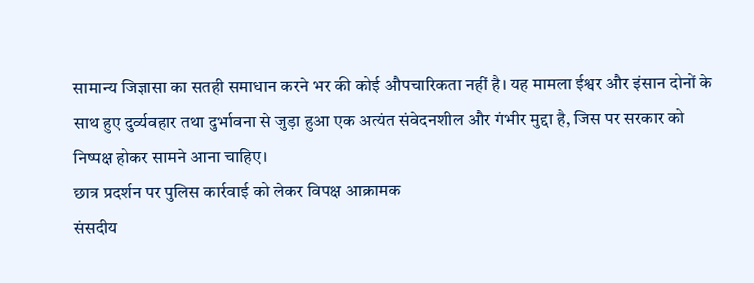सामान्य जिज्ञासा का सतही समाधान करने भर की कोई औपचारिकता नहीं है। यह मामला ईश्वर और इंसान दोनों के साथ हुए दुर्व्यवहार तथा दुर्भावना से जुड़ा हुआ एक अत्यंत संवेदनशील और गंभीर मुद्दा है, जिस पर सरकार को निष्पक्ष होकर सामने आना चाहिए।
छात्र प्रदर्शन पर पुलिस कार्रवाई को लेकर विपक्ष आक्रामक
संसदीय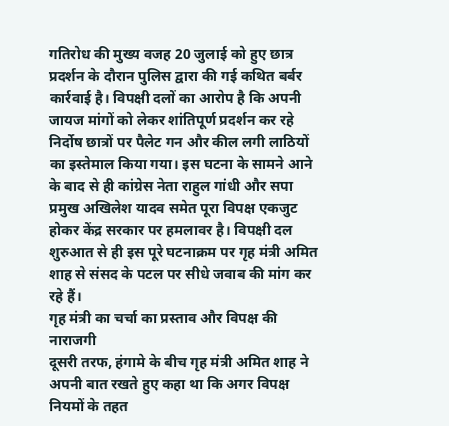गतिरोध की मुख्य वजह 20 जुलाई को हुए छात्र प्रदर्शन के दौरान पुलिस द्वारा की गई कथित बर्बर कार्रवाई है। विपक्षी दलों का आरोप है कि अपनी जायज मांगों को लेकर शांतिपूर्ण प्रदर्शन कर रहे निर्दोष छात्रों पर पैलेट गन और कील लगी लाठियों का इस्तेमाल किया गया। इस घटना के सामने आने के बाद से ही कांग्रेस नेता राहुल गांधी और सपा प्रमुख अखिलेश यादव समेत पूरा विपक्ष एकजुट होकर केंद्र सरकार पर हमलावर है। विपक्षी दल शुरुआत से ही इस पूरे घटनाक्रम पर गृह मंत्री अमित शाह से संसद के पटल पर सीधे जवाब की मांग कर रहे हैं।
गृह मंत्री का चर्चा का प्रस्ताव और विपक्ष की नाराजगी
दूसरी तरफ, हंगामे के बीच गृह मंत्री अमित शाह ने अपनी बात रखते हुए कहा था कि अगर विपक्ष नियमों के तहत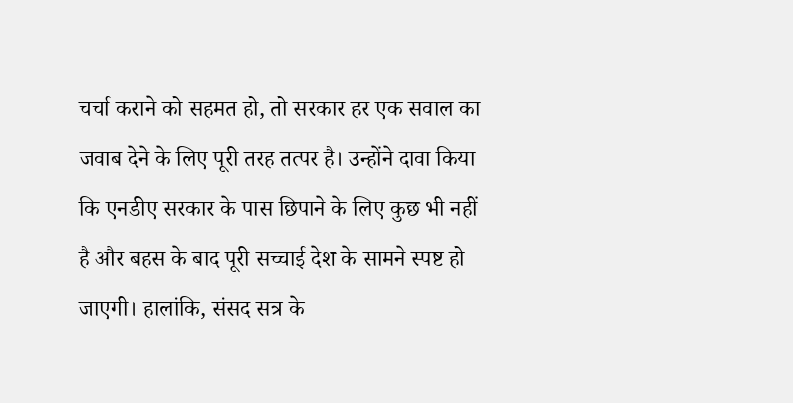चर्चा कराने को सहमत हो, तो सरकार हर एक सवाल का जवाब देने के लिए पूरी तरह तत्पर है। उन्होंने दावा किया कि एनडीए सरकार के पास छिपाने के लिए कुछ भी नहीं है और बहस के बाद पूरी सच्चाई देश के सामने स्पष्ट हो जाएगी। हालांकि, संसद सत्र के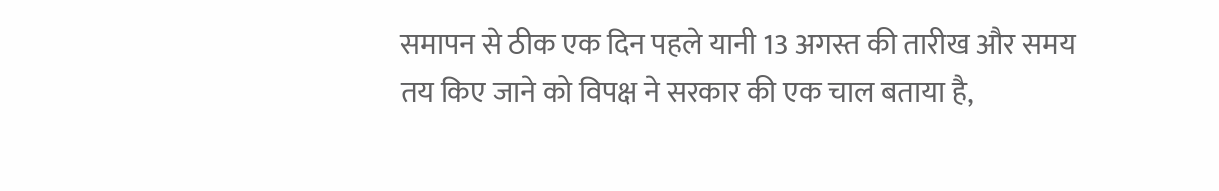समापन से ठीक एक दिन पहले यानी 13 अगस्त की तारीख और समय तय किए जाने को विपक्ष ने सरकार की एक चाल बताया है,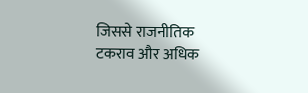जिससे राजनीतिक टकराव और अधिक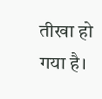तीखा हो गया है।